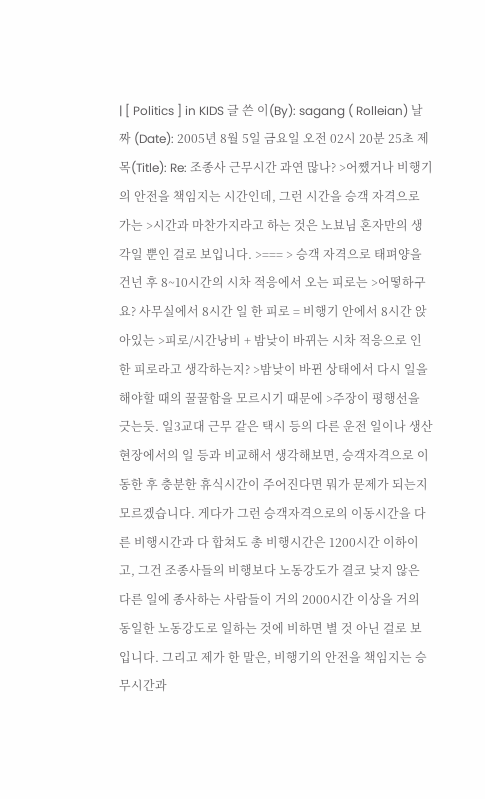| [ Politics ] in KIDS 글 쓴 이(By): sagang ( Rolleian) 날 짜 (Date): 2005년 8월 5일 금요일 오전 02시 20분 25초 제 목(Title): Re: 조종사 근무시간 과연 많나? >어쨌거나 비행기의 안전을 책임지는 시간인데, 그런 시간을 승객 자격으로 가는 >시간과 마찬가지라고 하는 것은 노뵤님 혼자만의 생각일 뿐인 걸로 보입니다. >=== > 승객 자격으로 태펴양을 건넌 후 8~10시간의 시차 적응에서 오는 피로는 >어떻하구요? 사무실에서 8시간 일 한 피로 = 비행기 안에서 8시간 앉아있는 >피로/시간낭비 + 밤낮이 바뀌는 시차 적응으로 인한 피로라고 생각하는지? >밤낮이 바뀐 상태에서 다시 일을 해야할 때의 꿀꿀함을 모르시기 때문에 >주장이 평행선을 긋는듯. 일3교대 근무 같은 택시 등의 다른 운전 일이나 생산현장에서의 일 등과 비교해서 생각해보면, 승객자격으로 이동한 후 충분한 휴식시간이 주어진다면 뭐가 문제가 되는지 모르겠습니다. 게다가 그런 승객자격으로의 이동시간을 다른 비행시간과 다 합쳐도 총 비행시간은 1200시간 이하이고, 그건 조종사들의 비행보다 노동강도가 결코 낮지 않은 다른 일에 종사하는 사람들이 거의 2000시간 이상을 거의 동일한 노동강도로 일하는 것에 비하면 별 것 아닌 걸로 보입니다. 그리고 제가 한 말은, 비행기의 안전을 책임지는 승무시간과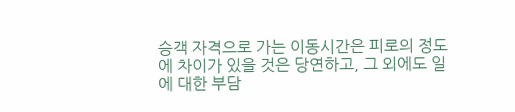승객 자격으로 가는 이동시간은 피로의 정도에 차이가 있을 것은 당연하고, 그 외에도 일에 대한 부담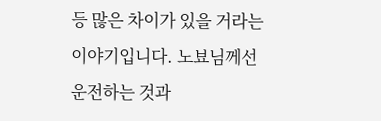등 많은 차이가 있을 거라는 이야기입니다. 노뵤님께선 운전하는 것과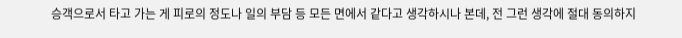승객으로서 타고 가는 게 피로의 정도나 일의 부담 등 모든 면에서 같다고 생각하시나 본데, 전 그런 생각에 절대 동의하지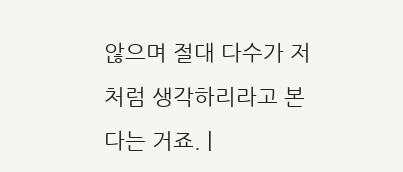않으며 절대 다수가 저처럼 생각하리라고 본다는 거죠. |